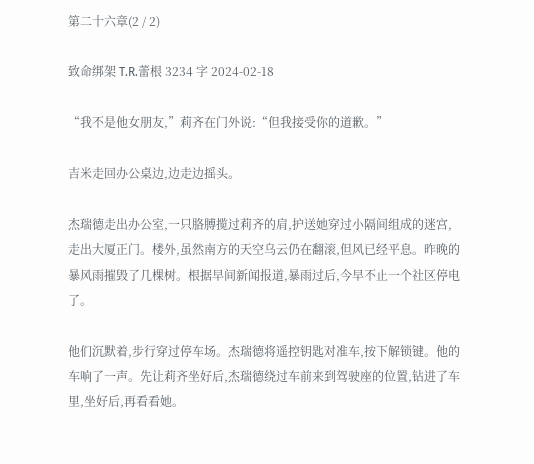第二十六章(2 / 2)

致命绑架 T.R.蕾根 3234 字 2024-02-18

“我不是他女朋友,”莉齐在门外说:“但我接受你的道歉。”

吉米走回办公桌边,边走边摇头。

杰瑞德走出办公室,一只胳膊揽过莉齐的肩,护送她穿过小隔间组成的迷宫,走出大厦正门。楼外,虽然南方的天空乌云仍在翻滚,但风已经平息。昨晚的暴风雨摧毁了几棵树。根据早间新闻报道,暴雨过后,今早不止一个社区停电了。

他们沉默着,步行穿过停车场。杰瑞德将遥控钥匙对准车,按下解锁键。他的车响了一声。先让莉齐坐好后,杰瑞德绕过车前来到驾驶座的位置,钻进了车里,坐好后,再看看她。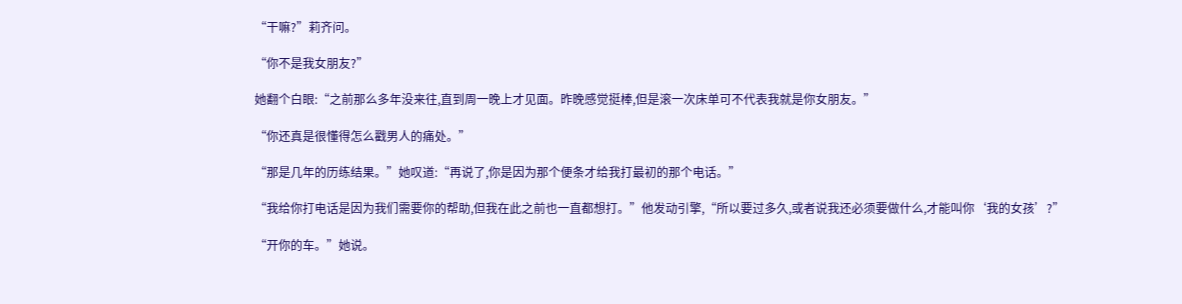“干嘛?”莉齐问。

“你不是我女朋友?”

她翻个白眼:“之前那么多年没来往,直到周一晚上才见面。昨晚感觉挺棒,但是滚一次床单可不代表我就是你女朋友。”

“你还真是很懂得怎么戳男人的痛处。”

“那是几年的历练结果。”她叹道:“再说了,你是因为那个便条才给我打最初的那个电话。”

“我给你打电话是因为我们需要你的帮助,但我在此之前也一直都想打。”他发动引擎,“所以要过多久,或者说我还必须要做什么,才能叫你‘我的女孩’?”

“开你的车。”她说。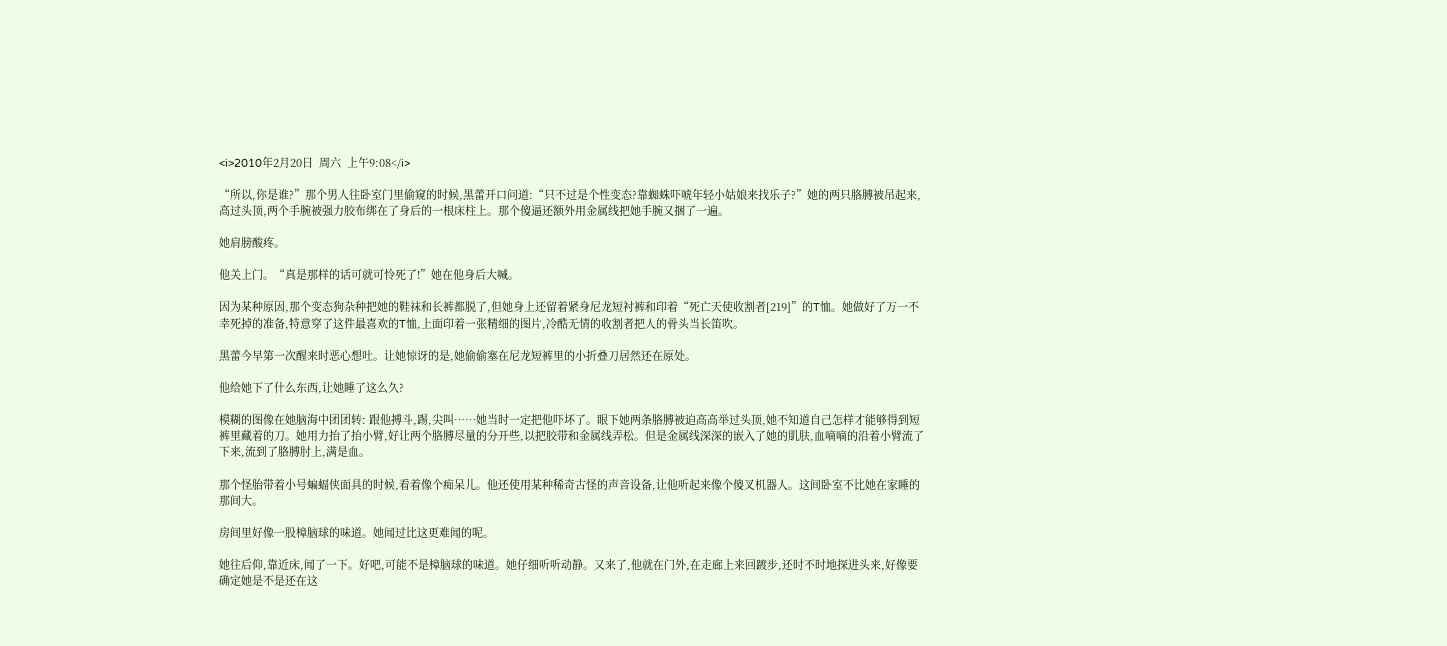<i>2010年2月20日  周六  上午9:08</i>

“所以,你是谁?”那个男人往卧室门里偷窥的时候,黑蕾开口问道:“只不过是个性变态?靠蜘蛛吓唬年轻小姑娘来找乐子?”她的两只胳膊被吊起来,高过头顶,两个手腕被强力胶布绑在了身后的一根床柱上。那个傻逼还额外用金属线把她手腕又捆了一遍。

她肩膀酸疼。

他关上门。“真是那样的话可就可怜死了!”她在他身后大喊。

因为某种原因,那个变态狗杂种把她的鞋袜和长裤都脱了,但她身上还留着紧身尼龙短衬裤和印着“死亡天使收割者[219]”的T恤。她做好了万一不幸死掉的准备,特意穿了这件最喜欢的T恤,上面印着一张精细的图片,冷酷无情的收割者把人的骨头当长笛吹。

黑蕾今早第一次醒来时恶心想吐。让她惊讶的是,她偷偷塞在尼龙短裤里的小折叠刀居然还在原处。

他给她下了什么东西,让她睡了这么久?

模糊的图像在她脑海中团团转: 跟他搏斗,踢,尖叫……她当时一定把他吓坏了。眼下她两条胳膊被迫高高举过头顶,她不知道自己怎样才能够得到短裤里藏着的刀。她用力抬了抬小臂,好让两个胳膊尽量的分开些,以把胶带和金属线弄松。但是金属线深深的嵌入了她的肌肤,血嘀嘀的沿着小臂流了下来,流到了胳膊肘上,满是血。

那个怪胎带着小号蝙蝠侠面具的时候,看着像个痴呆儿。他还使用某种稀奇古怪的声音设备,让他听起来像个傻叉机器人。这间卧室不比她在家睡的那间大。

房间里好像一股樟脑球的味道。她闻过比这更难闻的呢。

她往后仰,靠近床,闻了一下。好吧,可能不是樟脑球的味道。她仔细听听动静。又来了,他就在门外,在走廊上来回踱步,还时不时地探进头来,好像要确定她是不是还在这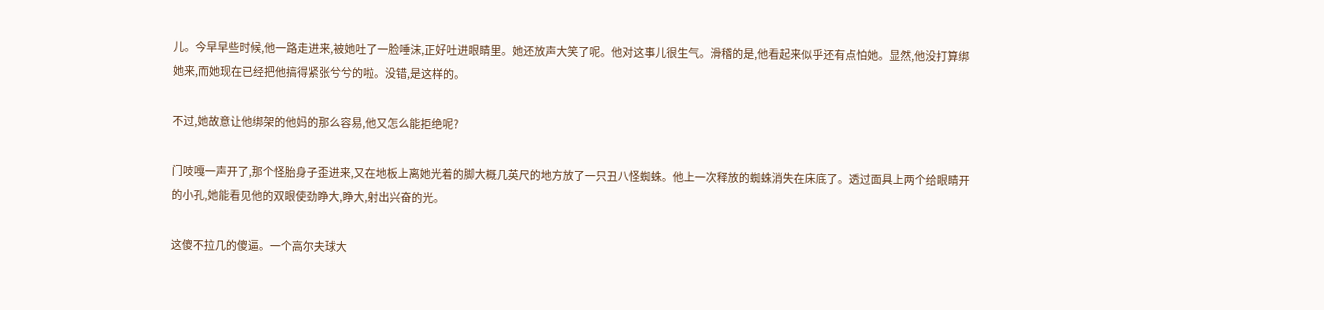儿。今早早些时候,他一路走进来,被她吐了一脸唾沫,正好吐进眼睛里。她还放声大笑了呢。他对这事儿很生气。滑稽的是,他看起来似乎还有点怕她。显然,他没打算绑她来,而她现在已经把他搞得紧张兮兮的啦。没错,是这样的。

不过,她故意让他绑架的他妈的那么容易,他又怎么能拒绝呢?

门吱嘎一声开了,那个怪胎身子歪进来,又在地板上离她光着的脚大概几英尺的地方放了一只丑八怪蜘蛛。他上一次释放的蜘蛛消失在床底了。透过面具上两个给眼睛开的小孔,她能看见他的双眼使劲睁大,睁大,射出兴奋的光。

这傻不拉几的傻逼。一个高尔夫球大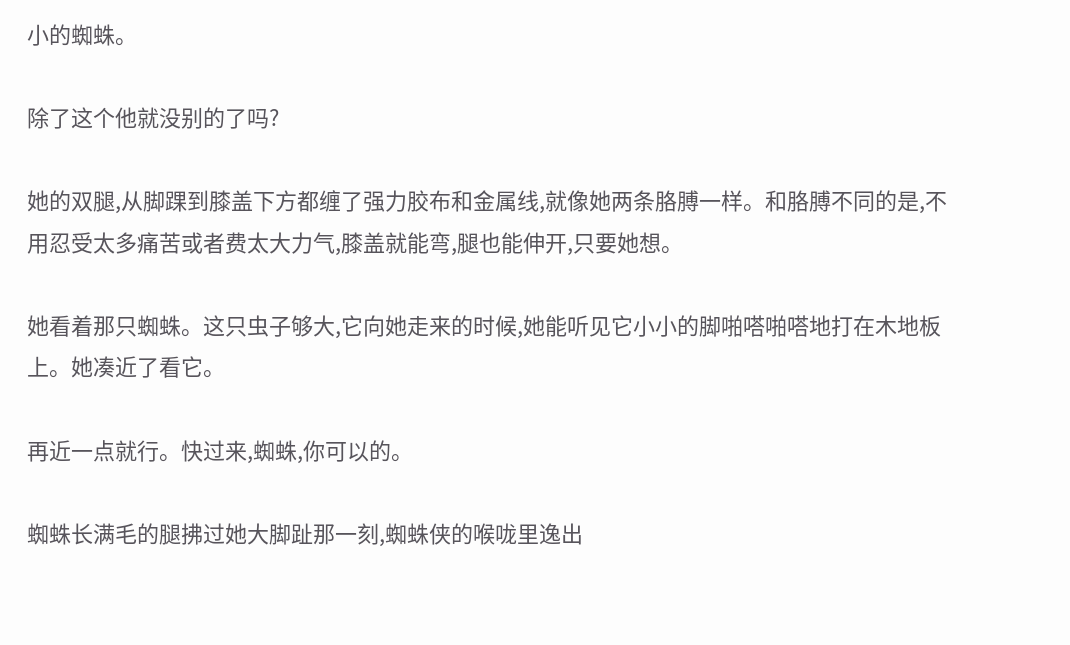小的蜘蛛。

除了这个他就没别的了吗?

她的双腿,从脚踝到膝盖下方都缠了强力胶布和金属线,就像她两条胳膊一样。和胳膊不同的是,不用忍受太多痛苦或者费太大力气,膝盖就能弯,腿也能伸开,只要她想。

她看着那只蜘蛛。这只虫子够大,它向她走来的时候,她能听见它小小的脚啪嗒啪嗒地打在木地板上。她凑近了看它。

再近一点就行。快过来,蜘蛛,你可以的。

蜘蛛长满毛的腿拂过她大脚趾那一刻,蜘蛛侠的喉咙里逸出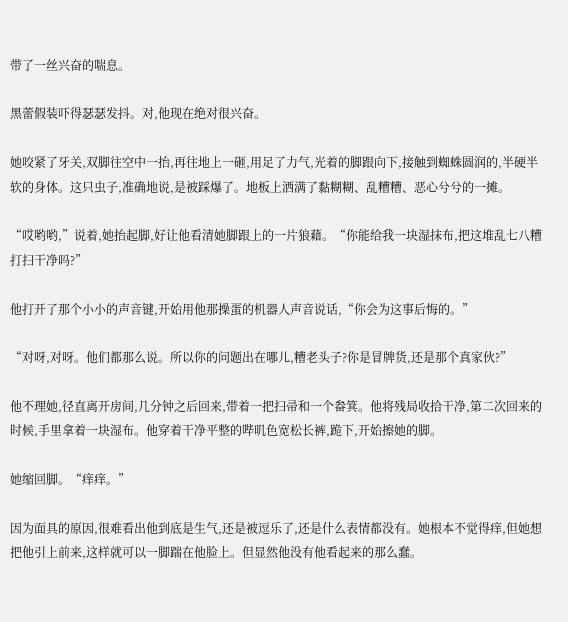带了一丝兴奋的喘息。

黑蕾假装吓得瑟瑟发抖。对,他现在绝对很兴奋。

她咬紧了牙关,双脚往空中一抬,再往地上一砸,用足了力气,光着的脚跟向下,接触到蜘蛛圆润的,半硬半软的身体。这只虫子,准确地说,是被踩爆了。地板上洒满了黏糊糊、乱糟糟、恶心兮兮的一摊。

“哎哟哟,”说着,她抬起脚,好让他看清她脚跟上的一片狼藉。“你能给我一块湿抹布,把这堆乱七八糟打扫干净吗?”

他打开了那个小小的声音键,开始用他那操蛋的机器人声音说话,“你会为这事后悔的。”

“对呀,对呀。他们都那么说。所以你的问题出在哪儿,糟老头子?你是冒牌货,还是那个真家伙?”

他不理她,径直离开房间,几分钟之后回来,带着一把扫帚和一个畚箕。他将残局收拾干净,第二次回来的时候,手里拿着一块湿布。他穿着干净平整的哔叽色宽松长裤,跪下,开始擦她的脚。

她缩回脚。“痒痒。”

因为面具的原因,很难看出他到底是生气,还是被逗乐了,还是什么表情都没有。她根本不觉得痒,但她想把他引上前来,这样就可以一脚踹在他脸上。但显然他没有他看起来的那么蠢。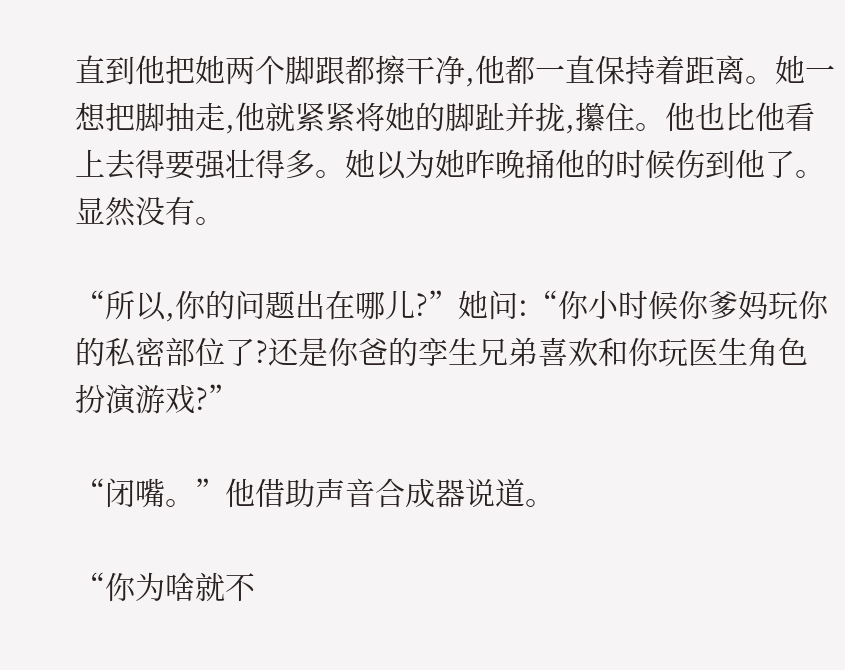直到他把她两个脚跟都擦干净,他都一直保持着距离。她一想把脚抽走,他就紧紧将她的脚趾并拢,攥住。他也比他看上去得要强壮得多。她以为她昨晚捅他的时候伤到他了。显然没有。

“所以,你的问题出在哪儿?”她问:“你小时候你爹妈玩你的私密部位了?还是你爸的孪生兄弟喜欢和你玩医生角色扮演游戏?”

“闭嘴。”他借助声音合成器说道。

“你为啥就不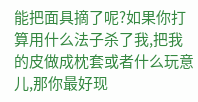能把面具摘了呢?如果你打算用什么法子杀了我,把我的皮做成枕套或者什么玩意儿,那你最好现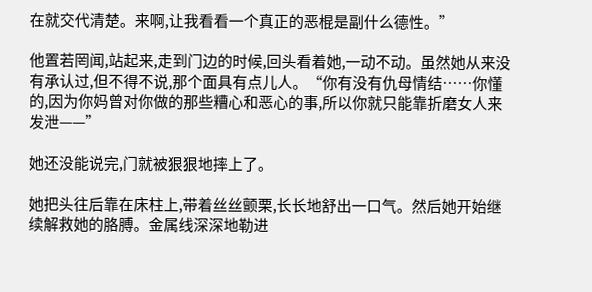在就交代清楚。来啊,让我看看一个真正的恶棍是副什么德性。”

他置若罔闻,站起来,走到门边的时候,回头看着她,一动不动。虽然她从来没有承认过,但不得不说,那个面具有点儿人。“你有没有仇母情结……你懂的,因为你妈曾对你做的那些糟心和恶心的事,所以你就只能靠折磨女人来发泄——”

她还没能说完,门就被狠狠地摔上了。

她把头往后靠在床柱上,带着丝丝颤栗,长长地舒出一口气。然后她开始继续解救她的胳膊。金属线深深地勒进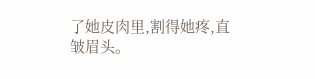了她皮肉里,割得她疼,直皱眉头。